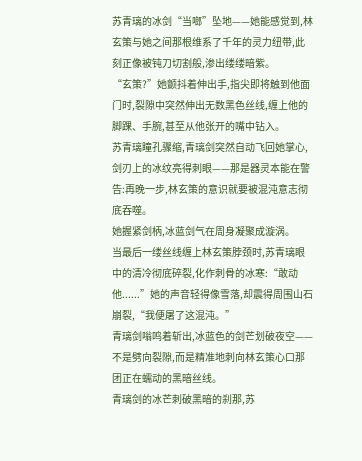苏青璃的冰剑“当啷”坠地——她能感觉到,林玄策与她之间那根维系了千年的灵力纽带,此刻正像被钝刀切割般,渗出缕缕暗紫。
“玄策?”她颤抖着伸出手,指尖即将触到他面门时,裂隙中突然伸出无数黑色丝线,缠上他的脚踝、手腕,甚至从他张开的嘴中钻入。
苏青璃瞳孔骤缩,青璃剑突然自动飞回她掌心,剑刃上的冰纹亮得刺眼——那是器灵本能在警告:再晚一步,林玄策的意识就要被混沌意志彻底吞噬。
她握紧剑柄,冰蓝剑气在周身凝聚成漩涡。
当最后一缕丝线缠上林玄策脖颈时,苏青璃眼中的清冷彻底碎裂,化作刺骨的冰寒:“敢动他......”她的声音轻得像雪落,却震得周围山石崩裂,“我便屠了这混沌。”
青璃剑嗡鸣着斩出,冰蓝色的剑芒划破夜空——不是劈向裂隙,而是精准地刺向林玄策心口那团正在蠕动的黑暗丝线。
青璃剑的冰芒刺破黑暗的刹那,苏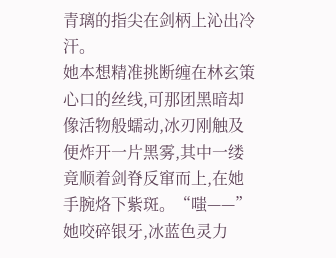青璃的指尖在剑柄上沁出冷汗。
她本想精准挑断缠在林玄策心口的丝线,可那团黑暗却像活物般蠕动,冰刃刚触及便炸开一片黑雾,其中一缕竟顺着剑脊反窜而上,在她手腕烙下紫斑。“嗤——”她咬碎银牙,冰蓝色灵力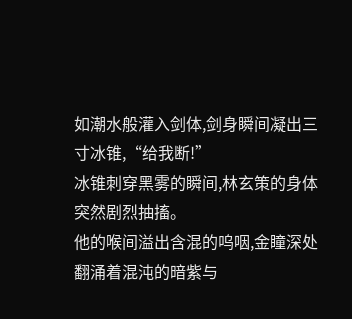如潮水般灌入剑体,剑身瞬间凝出三寸冰锥,“给我断!”
冰锥刺穿黑雾的瞬间,林玄策的身体突然剧烈抽搐。
他的喉间溢出含混的呜咽,金瞳深处翻涌着混沌的暗紫与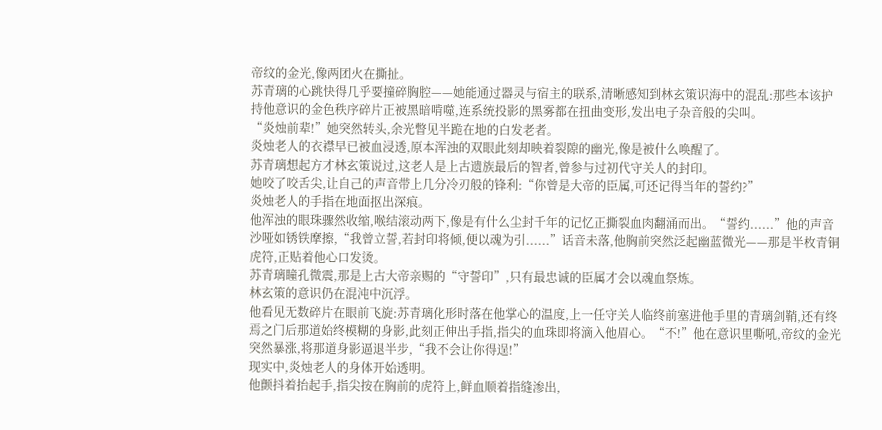帝纹的金光,像两团火在撕扯。
苏青璃的心跳快得几乎要撞碎胸腔——她能通过器灵与宿主的联系,清晰感知到林玄策识海中的混乱:那些本该护持他意识的金色秩序碎片正被黑暗啃噬,连系统投影的黑雾都在扭曲变形,发出电子杂音般的尖叫。
“炎烛前辈!”她突然转头,余光瞥见半跪在地的白发老者。
炎烛老人的衣襟早已被血浸透,原本浑浊的双眼此刻却映着裂隙的幽光,像是被什么唤醒了。
苏青璃想起方才林玄策说过,这老人是上古遗族最后的智者,曾参与过初代守关人的封印。
她咬了咬舌尖,让自己的声音带上几分冷刃般的锋利:“你曾是大帝的臣属,可还记得当年的誓约?”
炎烛老人的手指在地面抠出深痕。
他浑浊的眼珠骤然收缩,喉结滚动两下,像是有什么尘封千年的记忆正撕裂血肉翻涌而出。“誓约......”他的声音沙哑如锈铁摩擦,“我曾立誓,若封印将倾,便以魂为引......”话音未落,他胸前突然泛起幽蓝微光——那是半枚青铜虎符,正贴着他心口发烫。
苏青璃瞳孔微震,那是上古大帝亲赐的“守誓印”,只有最忠诚的臣属才会以魂血祭炼。
林玄策的意识仍在混沌中沉浮。
他看见无数碎片在眼前飞旋:苏青璃化形时落在他掌心的温度,上一任守关人临终前塞进他手里的青璃剑鞘,还有终焉之门后那道始终模糊的身影,此刻正伸出手指,指尖的血珠即将滴入他眉心。“不!”他在意识里嘶吼,帝纹的金光突然暴涨,将那道身影逼退半步,“我不会让你得逞!”
现实中,炎烛老人的身体开始透明。
他颤抖着抬起手,指尖按在胸前的虎符上,鲜血顺着指缝渗出,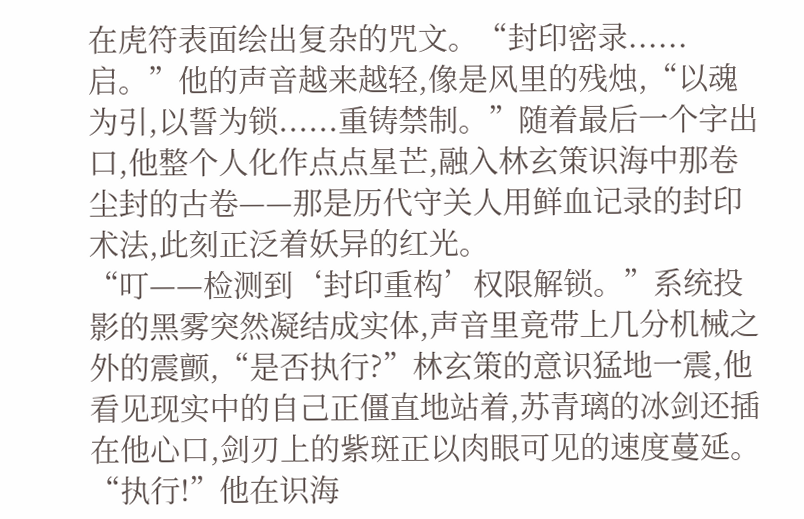在虎符表面绘出复杂的咒文。“封印密录......启。”他的声音越来越轻,像是风里的残烛,“以魂为引,以誓为锁......重铸禁制。”随着最后一个字出口,他整个人化作点点星芒,融入林玄策识海中那卷尘封的古卷——那是历代守关人用鲜血记录的封印术法,此刻正泛着妖异的红光。
“叮——检测到‘封印重构’权限解锁。”系统投影的黑雾突然凝结成实体,声音里竟带上几分机械之外的震颤,“是否执行?”林玄策的意识猛地一震,他看见现实中的自己正僵直地站着,苏青璃的冰剑还插在他心口,剑刃上的紫斑正以肉眼可见的速度蔓延。“执行!”他在识海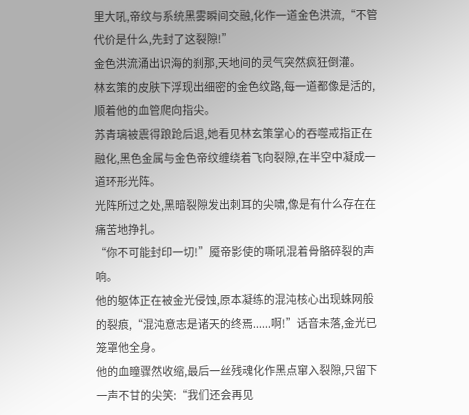里大吼,帝纹与系统黑雾瞬间交融,化作一道金色洪流,“不管代价是什么,先封了这裂隙!”
金色洪流涌出识海的刹那,天地间的灵气突然疯狂倒灌。
林玄策的皮肤下浮现出细密的金色纹路,每一道都像是活的,顺着他的血管爬向指尖。
苏青璃被震得踉跄后退,她看见林玄策掌心的吞噬戒指正在融化,黑色金属与金色帝纹缠绕着飞向裂隙,在半空中凝成一道环形光阵。
光阵所过之处,黑暗裂隙发出刺耳的尖啸,像是有什么存在在痛苦地挣扎。
“你不可能封印一切!”魇帝影使的嘶吼混着骨骼碎裂的声响。
他的躯体正在被金光侵蚀,原本凝练的混沌核心出现蛛网般的裂痕,“混沌意志是诸天的终焉......啊!”话音未落,金光已笼罩他全身。
他的血瞳骤然收缩,最后一丝残魂化作黑点窜入裂隙,只留下一声不甘的尖笑:“我们还会再见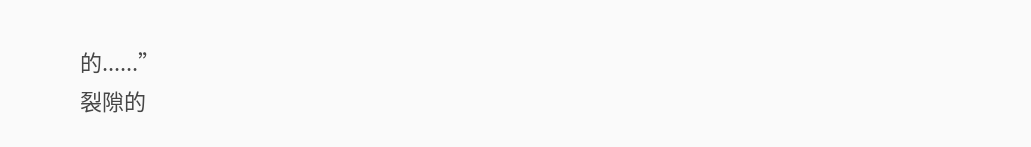的......”
裂隙的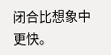闭合比想象中更快。